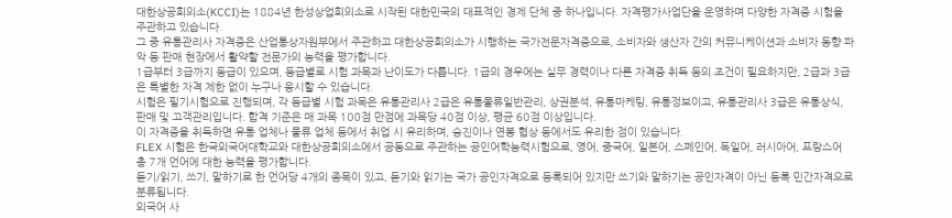대한상공회의소(KCCI)는 1884년 한성상업회의소로 시작된 대한민국의 대표적인 경제 단체 중 하나입니다. 자격평가사업단을 운영하며 다양한 자격증 시험을 주관하고 있습니다.
그 중 유통관리사 자격증은 산업통상자원부에서 주관하고 대한상공회의소가 시행하는 국가전문자격증으로, 소비자와 생산자 간의 커뮤니케이션과 소비자 동향 파악 등 판매 현장에서 활약할 전문가의 능력을 평가합니다.
1급부터 3급까지 등급이 있으며, 등급별로 시험 과목과 난이도가 다릅니다. 1급의 경우에는 실무 경력이나 다른 자격증 취득 등의 조건이 필요하지만, 2급과 3급은 특별한 자격 제한 없이 누구나 응시할 수 있습니다.
시험은 필기시험으로 진행되며, 각 등급별 시험 과목은 유통관리사 2급은 유통물류일반관리, 상권분석, 유통마케팅, 유통정보이고, 유통관리사 3급은 유통상식, 판매 및 고객관리입니다. 합격 기준은 매 과목 100점 만점에 과목당 40점 이상, 평균 60점 이상입니다.
이 자격증을 취득하면 유통 업체나 물류 업체 등에서 취업 시 유리하며, 승진이나 연봉 협상 등에서도 유리한 점이 있습니다.
FLEX 시험은 한국외국어대학교와 대한상공회의소에서 공동으로 주관하는 공인어학능력시험으로, 영어, 중국어, 일본어, 스페인어, 독일어, 러시아어, 프랑스어 총 7개 언어에 대한 능력을 평가합니다.
듣기/읽기, 쓰기, 말하기로 한 언어당 4개의 종목이 있고, 듣기와 읽기는 국가 공인자격으로 등록되어 있지만 쓰기와 말하기는 공인자격이 아닌 등록 민간자격으로 분류됩니다.
외국어 사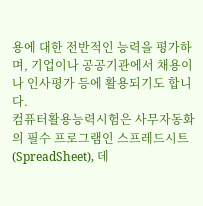용에 대한 전반적인 능력을 평가하며, 기업이나 공공기관에서 채용이나 인사평가 등에 활용되기도 합니다.
컴퓨터활용능력시험은 사무자동화의 필수 프로그램인 스프레드시트(SpreadSheet), 데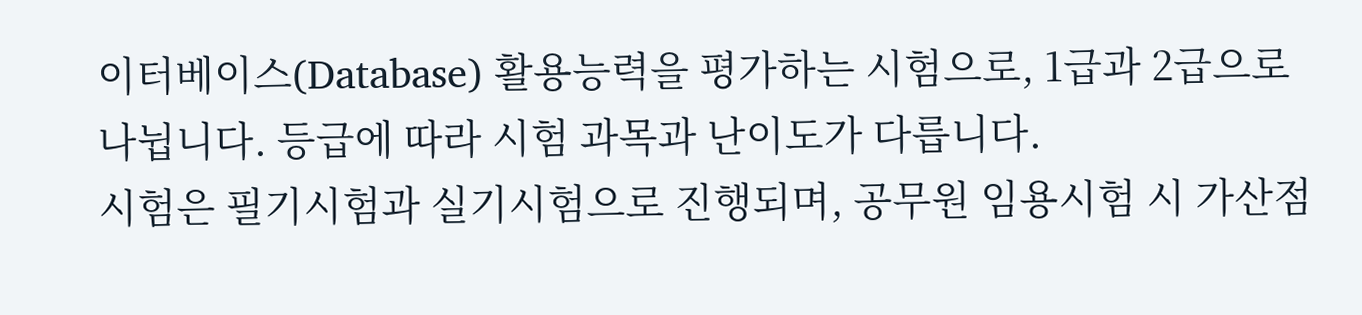이터베이스(Database) 활용능력을 평가하는 시험으로, 1급과 2급으로 나뉩니다. 등급에 따라 시험 과목과 난이도가 다릅니다.
시험은 필기시험과 실기시험으로 진행되며, 공무원 임용시험 시 가산점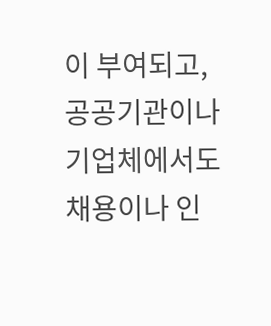이 부여되고, 공공기관이나 기업체에서도 채용이나 인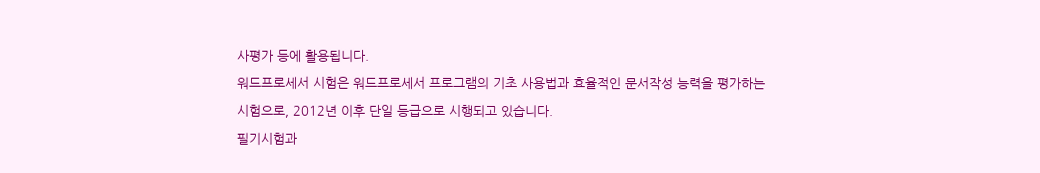사평가 등에 활용됩니다.
워드프로세서 시험은 워드프로세서 프로그램의 기초 사용법과 효율적인 문서작성 능력을 평가하는 시험으로, 2012년 이후 단일 등급으로 시행되고 있습니다.
필기시험과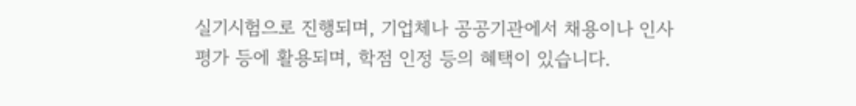실기시험으로 진행되며, 기업체나 공공기관에서 채용이나 인사평가 등에 활용되며, 학점 인정 등의 혜택이 있습니다.